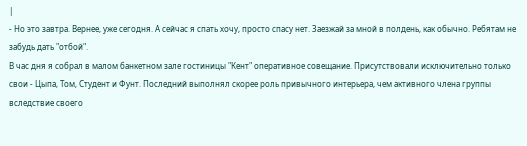|
- Но это завтра. Вернее, уже сегодня. А сейчас я спать хочу, просто спасу нет. Заезжай за мной в полдень, как обычно. Ребятам не забудь дать "отбой".
В час дня я собрал в малом банкетном зале гостиницы "Кент" оперативное совещание. Присутствовали исключительно только свои - Цыпа, Том, Студент и Фунт. Последний выполнял скорее роль привычного интерьера, чем активного члена группы вследствие своего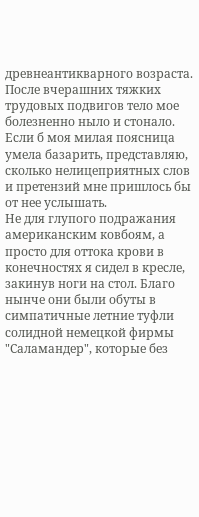древнеантикварного возраста.
После вчерашних тяжких трудовых подвигов тело мое болезненно ныло и стонало. Если б моя милая поясница умела базарить, представляю, сколько нелицеприятных слов и претензий мне пришлось бы от нее услышать.
Не для глупого подражания американским ковбоям, а просто для оттока крови в конечностях я сидел в кресле, закинув ноги на стол. Благо нынче они были обуты в симпатичные летние туфли солидной немецкой фирмы "Саламандер", которые без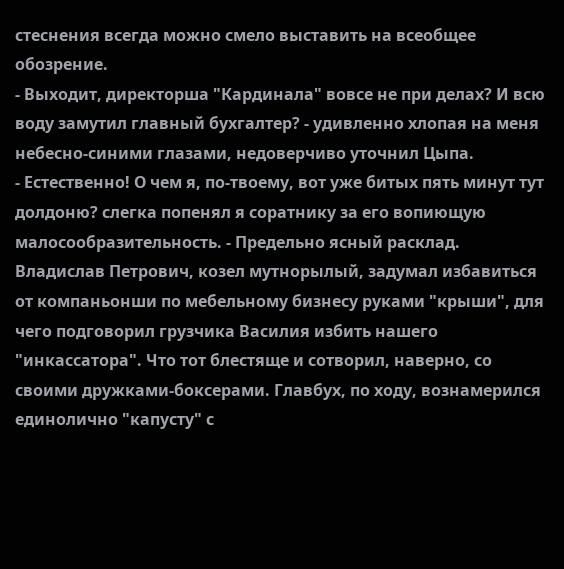стеснения всегда можно смело выставить на всеобщее обозрение.
- Выходит, директорша "Кардинала" вовсе не при делах? И всю воду замутил главный бухгалтер? - удивленно хлопая на меня небесно-синими глазами, недоверчиво уточнил Цыпа.
- Естественно! О чем я, по-твоему, вот уже битых пять минут тут долдоню? слегка попенял я соратнику за его вопиющую малосообразительность. - Предельно ясный расклад. Владислав Петрович, козел мутнорылый, задумал избавиться от компаньонши по мебельному бизнесу руками "крыши", для чего подговорил грузчика Василия избить нашего "инкассатора". Что тот блестяще и сотворил, наверно, со своими дружками-боксерами. Главбух, по ходу, вознамерился единолично "капусту" с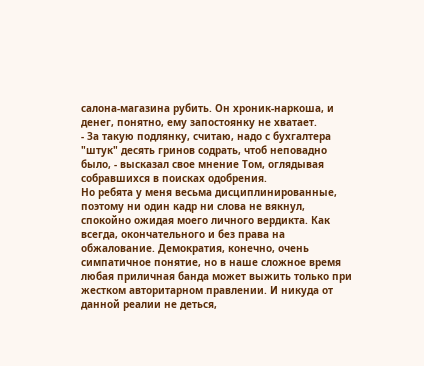салона-магазина рубить. Он хроник-наркоша, и денег, понятно, ему запостоянку не хватает.
- За такую подлянку, считаю, надо с бухгалтера "штук" десять гринов содрать, чтоб неповадно было, - высказал свое мнение Том, оглядывая собравшихся в поисках одобрения.
Но ребята у меня весьма дисциплинированные, поэтому ни один кадр ни слова не вякнул, спокойно ожидая моего личного вердикта. Как всегда, окончательного и без права на обжалование. Демократия, конечно, очень симпатичное понятие, но в наше сложное время любая приличная банда может выжить только при жестком авторитарном правлении. И никуда от данной реалии не деться,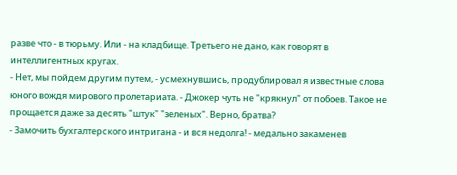разве что - в тюрьму. Или - на кладбище. Третьего не дано, как говорят в интеллигентных кругах.
- Нет, мы пойдем другим путем, - усмехнувшись, продублировал я известные слова юного вождя мирового пролетариата. - Джокер чуть не "крякнул" от побоев. Такое не прощается даже за десять "штук" "зеленых". Верно, братва?
- Замочить бухгалтерского интригана - и вся недолга! - медально закаменев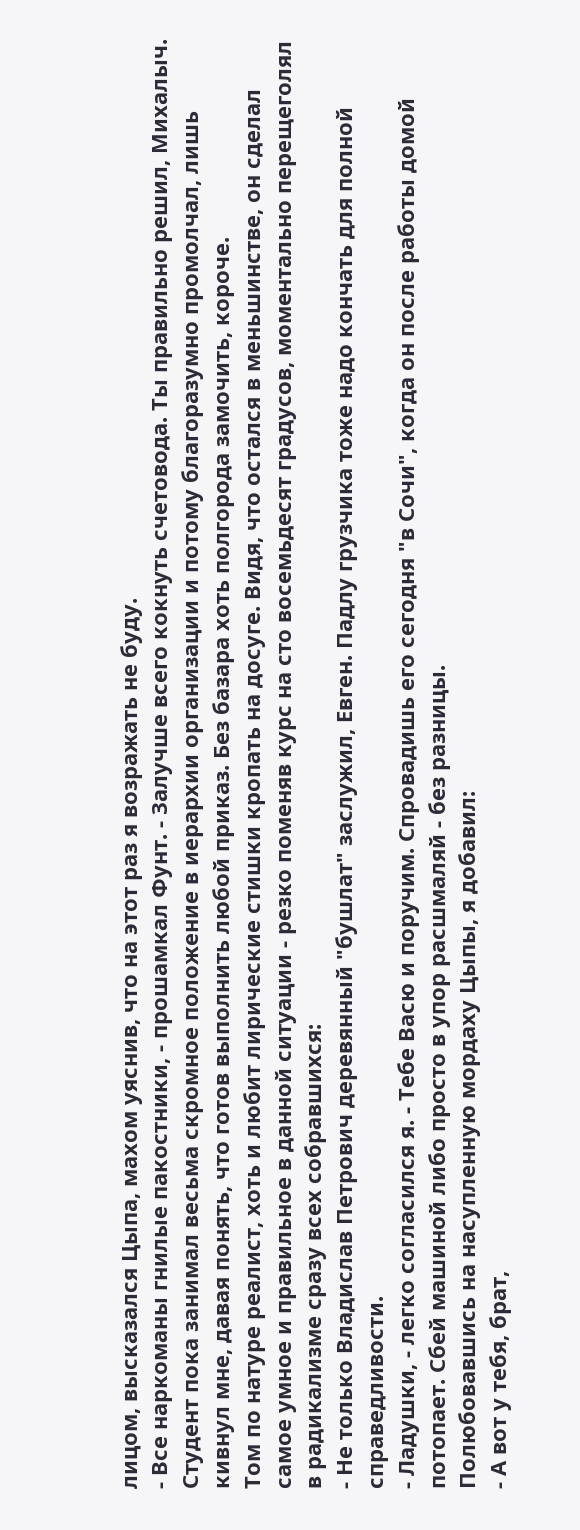лицом, высказался Цыпа, махом уяснив, что на этот раз я возражать не буду.
- Все наркоманы гнилые пакостники, - прошамкал Фунт. - Залучше всего кокнуть счетовода. Ты правильно решил, Михалыч.
Студент пока занимал весьма скромное положение в иерархии организации и потому благоразумно промолчал, лишь кивнул мне, давая понять, что готов выполнить любой приказ. Без базара хоть полгорода замочить, короче.
Том по натуре реалист, хоть и любит лирические стишки кропать на досуге. Видя, что остался в меньшинстве, он сделал самое умное и правильное в данной ситуации - резко поменяв курс на сто восемьдесят градусов, моментально перещеголял в радикализме сразу всех собравшихся:
- Не только Владислав Петрович деревянный "бушлат" заслужил, Евген. Падлу грузчика тоже надо кончать для полной справедливости.
- Ладушки, - легко согласился я. - Тебе Васю и поручим. Спровадишь его сегодня "в Сочи", когда он после работы домой потопает. Сбей машиной либо просто в упор расшмаляй - без разницы.
Полюбовавшись на насупленную мордаху Цыпы, я добавил:
- А вот у тебя, брат,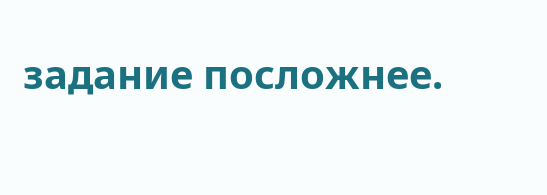задание посложнее.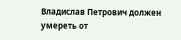Владислав Петрович должен умереть от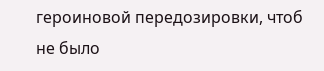героиновой передозировки, чтоб не было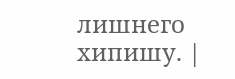лишнего хипишу. |